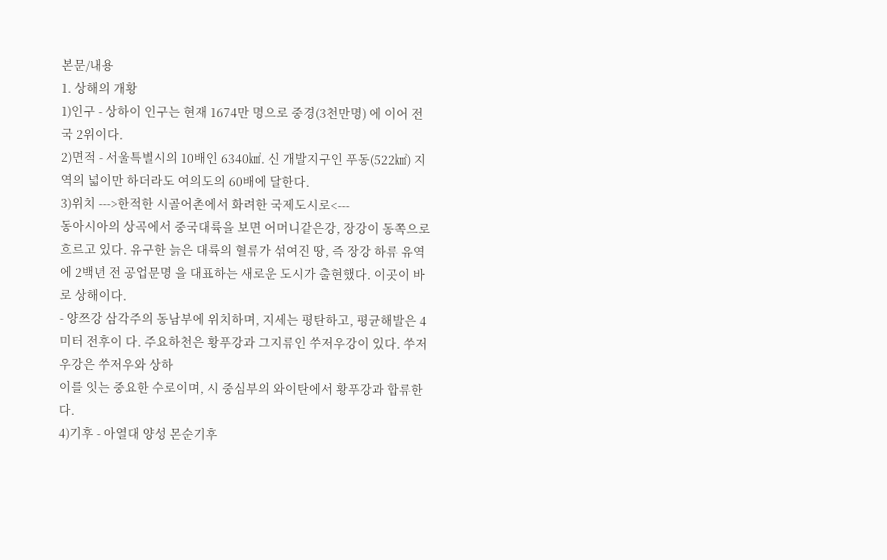본문/내용
1. 상해의 개황
1)인구 - 상하이 인구는 현재 1674만 명으로 중경(3천만명) 에 이어 전국 2위이다.
2)면적 - 서울특별시의 10배인 6340㎢. 신 개발지구인 푸동(522㎢) 지역의 넓이만 하더라도 여의도의 60배에 달한다.
3)위치 --->한적한 시골어촌에서 화려한 국제도시로<---
동아시아의 상곡에서 중국대륙을 보면 어머니같은강, 장강이 동쪽으로 흐르고 있다. 유구한 늙은 대륙의 혈류가 섞여진 땅, 즉 장강 하류 유역에 2백년 전 공업문명 을 대표하는 새로운 도시가 출현했다. 이곳이 바로 상해이다.
- 양쯔강 삼각주의 동남부에 위치하며, 지세는 평탄하고, 평균해발은 4미터 전후이 다. 주요하천은 황푸강과 그지류인 쑤저우강이 있다. 쑤저우강은 쑤저우와 상하
이를 잇는 중요한 수로이며, 시 중심부의 와이탄에서 황푸강과 합류한다.
4)기후 - 아열대 양성 몬순기후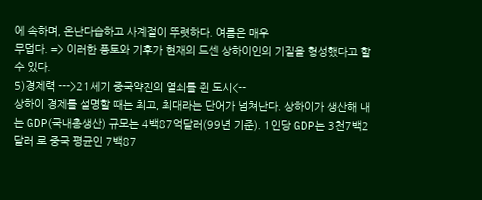에 속하며, 온난다습하고 사계절이 뚜렷하다. 여름은 매우
무덥다. => 이러한 풍토와 기후가 현재의 드센 상하이인의 기질을 형성했다고 할 수 있다.
5)경제력 --->21세기 중국약진의 열쇠를 쥔 도시<--
상하이 경제를 설명할 때는 최고, 최대라는 단어가 넘쳐난다. 상하이가 생산해 내는 GDP(국내총생산) 규모는 4백87억달러(99년 기준). 1인당 GDP는 3천7백2달러 로 중국 평균인 7백87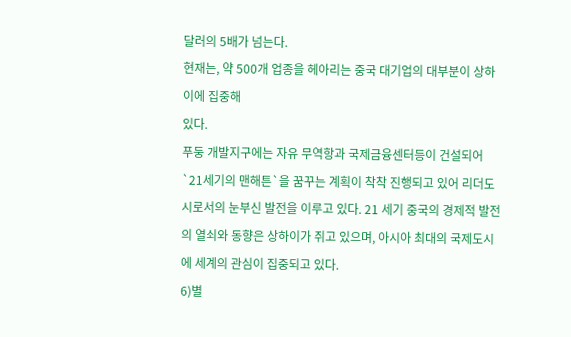달러의 5배가 넘는다.
현재는, 약 500개 업종을 헤아리는 중국 대기업의 대부분이 상하이에 집중해
있다.
푸둥 개발지구에는 자유 무역항과 국제금융센터등이 건설되어 `21세기의 맨해튼`을 꿈꾸는 계획이 착착 진행되고 있어 리더도시로서의 눈부신 발전을 이루고 있다. 21 세기 중국의 경제적 발전의 열쇠와 동향은 상하이가 쥐고 있으며, 아시아 최대의 국제도시에 세계의 관심이 집중되고 있다.
6)별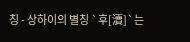칭 - 상하이의 별칭 `후[瀆]`는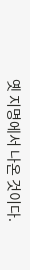옛 지명에서 나온 것이다.